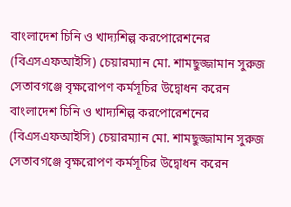বাংলাদেশ চিনি ও খাদ্যশিল্প করপোরেশনের (বিএসএফআইসি) চেয়ারম্যান মো. শামছুজ্জামান সুরুজ সেতাবগঞ্জে বৃক্ষরোপণ কর্মসূচির উদ্বোধন করেন
বাংলাদেশ চিনি ও খাদ্যশিল্প করপোরেশনের (বিএসএফআইসি) চেয়ারম্যান মো. শামছুজ্জামান সুরুজ সেতাবগঞ্জে বৃক্ষরোপণ কর্মসূচির উদ্বোধন করেন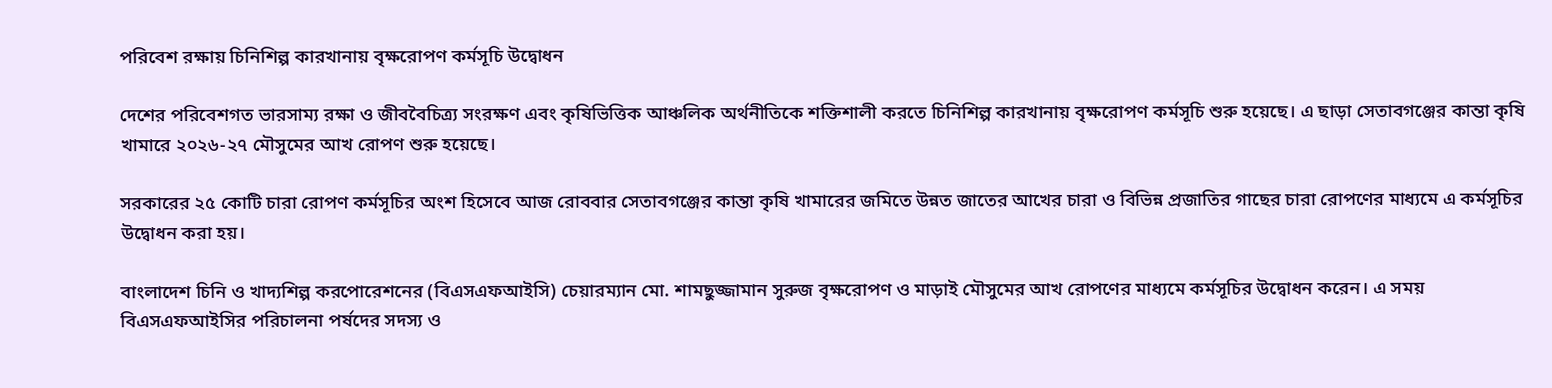পরিবেশ রক্ষায় চিনিশিল্প কারখানায় বৃক্ষরোপণ কর্মসূচি উদ্বোধন

দেশের পরিবেশগত ভারসাম্য রক্ষা ও জীববৈচিত্র্য সংরক্ষণ এবং কৃষিভিত্তিক আঞ্চলিক অর্থনীতিকে শক্তিশালী করতে চিনিশিল্প কারখানায় বৃক্ষরোপণ কর্মসূচি শুরু হয়েছে। এ ছাড়া সেতাবগঞ্জের কান্তা কৃষি খামারে ২০২৬-২৭ মৌসুমের আখ রোপণ শুরু হয়েছে।

সরকারের ২৫ কোটি চারা রোপণ কর্মসূচির অংশ হিসেবে আজ রোববার সেতাবগঞ্জের কান্তা কৃষি খামারের জমিতে উন্নত জাতের আখের চারা ও বিভিন্ন প্রজাতির গাছের চারা রোপণের মাধ্যমে এ কর্মসূচির উদ্বোধন করা হয়।

বাংলাদেশ চিনি ও খাদ্যশিল্প করপোরেশনের (বিএসএফআইসি) চেয়ারম্যান মো. শামছুজ্জামান সুরুজ বৃক্ষরোপণ ও মাড়াই মৌসুমের আখ রোপণের মাধ্যমে কর্মসূচির উদ্বোধন করেন। এ সময় বিএসএফআইসির পরিচালনা পর্ষদের সদস্য ও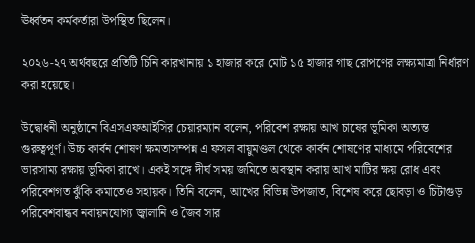ঊর্ধ্বতন কর্মকর্তারা উপস্থিত ছিলেন।

২০২৬-২৭ অর্থবছরে প্রতিটি চিনি কারখানায় ১ হাজার করে মোট ১৫ হাজার গাছ রোপণের লক্ষ্যমাত্রা নির্ধারণ করা হয়েছে।

উদ্বোধনী অনুষ্ঠানে বিএসএফআইসির চেয়ারম্যান বলেন, পরিবেশ রক্ষায় আখ চাষের ভূমিকা অত্যন্ত গুরুত্বপূর্ণ। উচ্চ কার্বন শোষণ ক্ষমতাসম্পন্ন এ ফসল বায়ুমণ্ডল থেকে কার্বন শোষণের মাধ্যমে পরিবেশের ভারসাম্য রক্ষায় ভূমিকা রাখে। একই সঙ্গে দীর্ঘ সময় জমিতে অবস্থান করায় আখ মাটির ক্ষয় রোধ এবং পরিবেশগত ঝুঁকি কমাতেও সহায়ক। তিনি বলেন, আখের বিভিন্ন উপজাত, বিশেষ করে ছোবড়া ও চিটাগুড় পরিবেশবান্ধব নবায়নযোগ্য জ্বালানি ও জৈব সার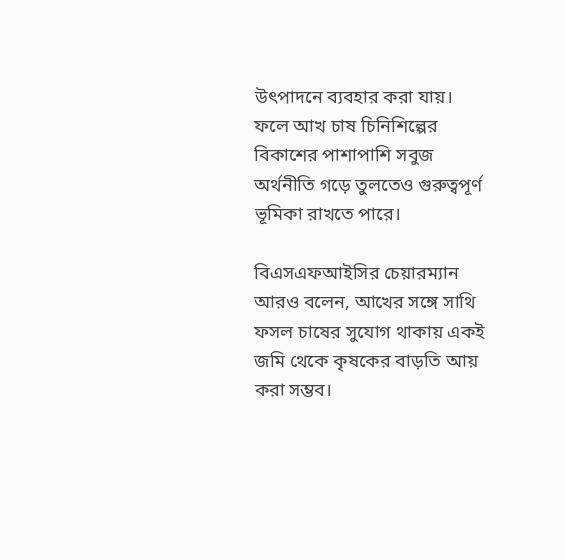উৎপাদনে ব্যবহার করা যায়। ফলে আখ চাষ চিনিশিল্পের বিকাশের পাশাপাশি সবুজ অর্থনীতি গড়ে তুলতেও গুরুত্বপূর্ণ ভূমিকা রাখতে পারে।

বিএসএফআইসির চেয়ারম্যান আরও বলেন, আখের সঙ্গে সাথি ফসল চাষের সুযোগ থাকায় একই জমি থেকে কৃষকের বাড়তি আয় করা সম্ভব।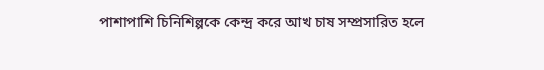পাশাপাশি চিনিশিল্পকে কেন্দ্র করে আখ চাষ সম্প্রসারিত হলে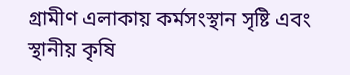গ্রামীণ এলাকায় কর্মসংস্থান সৃষ্টি এবং স্থানীয় কৃষি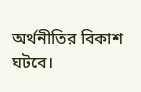অর্থনীতির বিকাশ ঘটবে।